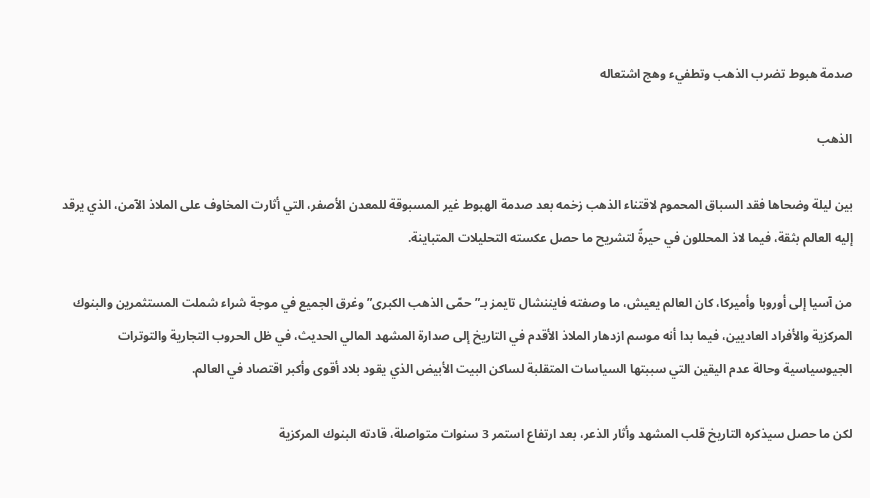صدمة هبوط تضرب الذهب وتطفيء وهج اشتعاله

الذهب

بين ليلة وضحاها فقد السباق المحموم لاقتناء الذهب زخمه بعد صدمة الهبوط غير المسبوقة للمعدن الأصفر، التي أثارت المخاوف على الملاذ الآمن، الذي يرقد إليه العالم بثقة، فيما لاذ المحللون في حيرةً لتشريح ما حصل عكسته التحليلات المتباينة.

من آسيا إلى أوروبا وأميركا، كان العالم يعيش، ما وصفته فايننشال تايمز بـ”حمّى الذهب الكبرى” وغرق الجميع في موجة شراء شملت المستثمرين والبنوك المركزية والأفراد العاديين، فيما بدا أنه موسم ازدهار الملاذ الأقدم في التاريخ إلى صدارة المشهد المالي الحديث، في ظل الحروب التجارية والتوترات الجيوسياسية وحالة عدم اليقين التي سببتها السياسات المتقلبة لساكن البيت الأبيض الذي يقود بلاد أقوى وأكبر اقتصاد في العالم.

لكن ما حصل سيذكره التاريخ قلب المشهد وأثار الذعر، بعد ارتفاع استمر 3 سنوات متواصلة، قادته البنوك المركزية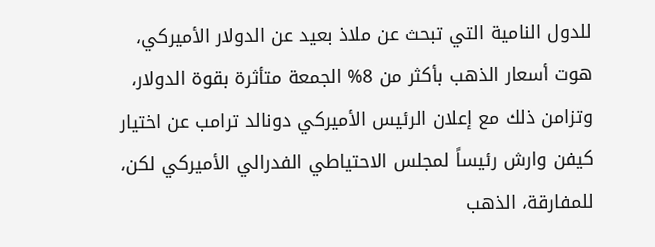للدول النامية التي تبحث عن ملاذ بعيد عن الدولار الأميركي، هوت أسعار الذهب بأكثر من 8% الجمعة متأثرة بقوة الدولار، وتزامن ذلك مع إعلان الرئيس الأميركي دونالد ترامب عن اختيار كيفن وارش رئيساً لمجلس الاحتياطي الفدرالي الأميركي لكن، للمفارقة، الذهب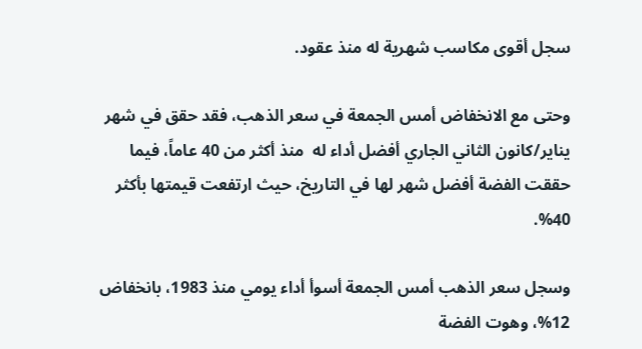سجل أقوى مكاسب شهرية له منذ عقود.

وحتى مع الانخفاض أمس الجمعة في سعر الذهب، فقد حقق في شهر يناير/كانون الثاني الجاري أفضل أداء له  منذ أكثر من 40 عاماً، فيما حققت الفضة أفضل شهر لها في التاريخ، حيث ارتفعت قيمتها بأكثر 40%.

وسجل سعر الذهب أمس الجمعة أسوأ أداء يومي منذ 1983، بانخفاض 12%، وهوت الفضة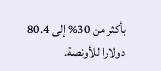بأكثر من 30% إلى 80.4 دولارا للأونصة.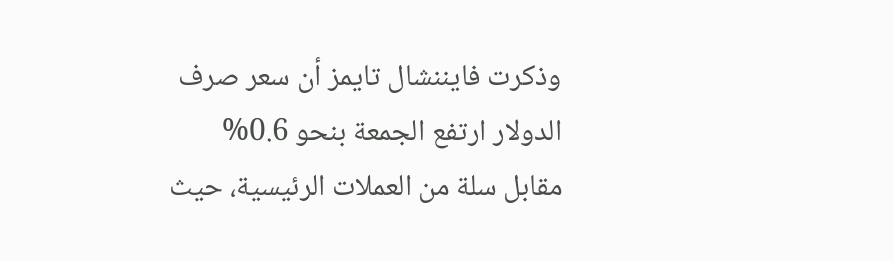وذكرت فايننشال تايمز أن سعر صرف الدولار ارتفع الجمعة بنحو 0.6% مقابل سلة من العملات الرئيسية، حيث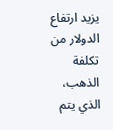يزيد ارتفاع الدولار من تكلفة الذهب، الذي يتم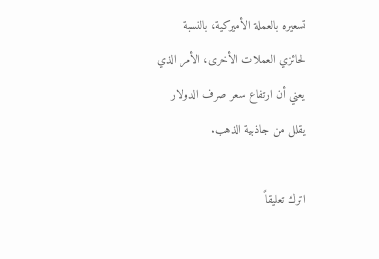تسعيره بالعملة الأميركية، بالنسبة لحائزي العملات الأخرى، الأمر الذي يعني أن ارتفاع سعر صرف الدولار يقلل من جاذبية الذهب.

اترك تعليقاً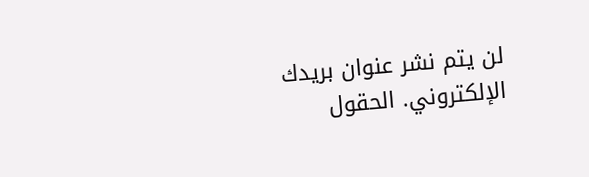لن يتم نشر عنوان بريدك الإلكتروني. الحقول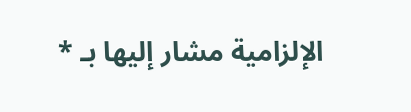الإلزامية مشار إليها بـ *